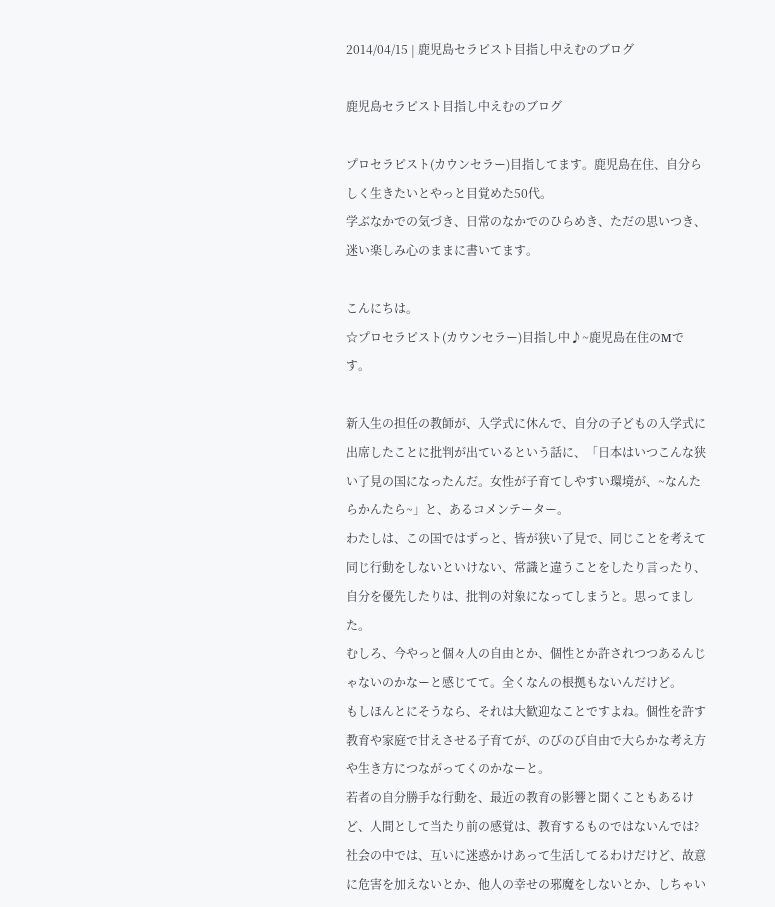2014/04/15 | 鹿児島セラピスト目指し中えむのブログ

鹿児島セラピスト目指し中えむのブログ

プロセラピスト(カウンセラー)目指してます。鹿児島在住、自分らしく生きたいとやっと目覚めた50代。
学ぶなかでの気づき、日常のなかでのひらめき、ただの思いつき、迷い楽しみ心のままに書いてます。

こんにちは。
☆プロセラピスト(カウンセラー)目指し中♪~鹿児島在住のMです。

新入生の担任の教師が、入学式に休んで、自分の子どもの入学式に出席したことに批判が出ているという話に、「日本はいつこんな狭い了見の国になったんだ。女性が子育てしやすい環境が、~なんたらかんたら~」と、あるコメンテーター。
わたしは、この国ではずっと、皆が狭い了見で、同じことを考えて同じ行動をしないといけない、常識と違うことをしたり言ったり、自分を優先したりは、批判の対象になってしまうと。思ってました。
むしろ、今やっと個々人の自由とか、個性とか許されつつあるんじゃないのかなーと感じてて。全くなんの根拠もないんだけど。
もしほんとにそうなら、それは大歓迎なことですよね。個性を許す教育や家庭で甘えさせる子育てが、のびのび自由で大らかな考え方や生き方につながってくのかなーと。
若者の自分勝手な行動を、最近の教育の影響と聞くこともあるけど、人間として当たり前の感覚は、教育するものではないんでは?
社会の中では、互いに迷惑かけあって生活してるわけだけど、故意に危害を加えないとか、他人の幸せの邪魔をしないとか、しちゃい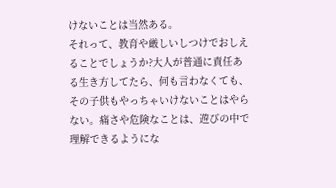けないことは当然ある。
それって、教育や厳しいしつけでおしえることでしょうか?大人が普通に責任ある生き方してたら、何も言わなくても、その子供もやっちゃいけないことはやらない。痛さや危険なことは、遊びの中で理解できるようにな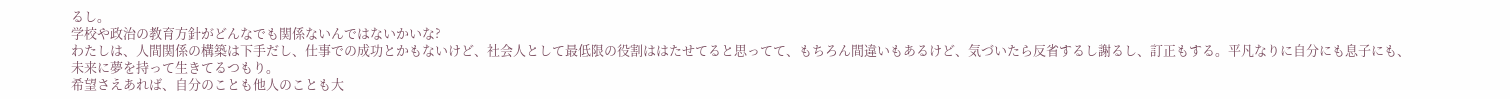るし。
学校や政治の教育方針がどんなでも関係ないんではないかいな?
わたしは、人間関係の構築は下手だし、仕事での成功とかもないけど、社会人として最低限の役割ははたせてると思ってて、もちろん間違いもあるけど、気づいたら反省するし謝るし、訂正もする。平凡なりに自分にも息子にも、未来に夢を持って生きてるつもり。
希望さえあれば、自分のことも他人のことも大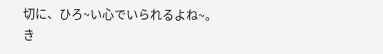切に、ひろ~い心でいられるよね~。き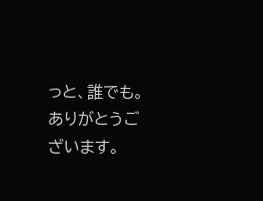っと、誰でも。
ありがとうございます。